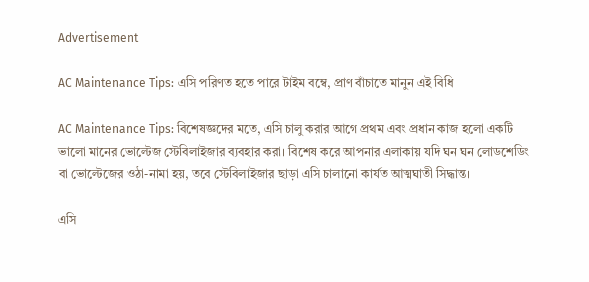Advertisement

AC Maintenance Tips: এসি পরিণত হতে পারে টাইম বম্বে, প্রাণ বাঁচাতে মানুন এই বিধি

AC Maintenance Tips: বিশেষজ্ঞদের মতে, এসি চালু করার আগে প্রথম এবং প্রধান কাজ হলো একটি ভালো মানের ভোল্টেজ স্টেবিলাইজার ব্যবহার করা। বিশেষ করে আপনার এলাকায় যদি ঘন ঘন লোডশেডিং বা ভোল্টেজের ওঠা-নামা হয়, তবে স্টেবিলাইজার ছাড়া এসি চালানো কার্যত আত্মঘাতী সিদ্ধান্ত।

এসি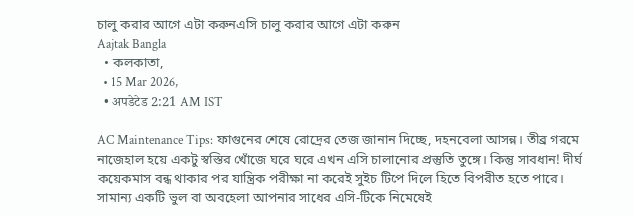চালু করার আগে এটা করুনএসি চালু করার আগে এটা করুন
Aajtak Bangla
  • কলকাতা,
  • 15 Mar 2026,
  • अपडेटेड 2:21 AM IST

AC Maintenance Tips: ফাগুনের শেষে রোদ্রের তেজ জানান দিচ্ছে, দহনবেলা আসন্ন। তীব্র গরমে নাজেহাল হয়ে একটু স্বস্তির খোঁজে ঘরে ঘরে এখন এসি চালানোর প্রস্তুতি তুঙ্গে। কিন্তু সাবধান! দীর্ঘ কয়েকমাস বন্ধ থাকার পর যান্ত্রিক পরীক্ষা না করেই সুইচ টিপে দিলে হিতে বিপরীত হতে পারে। সামান্য একটি ভুল বা অবহেলা আপনার সাধের এসি-টিকে নিমেষেই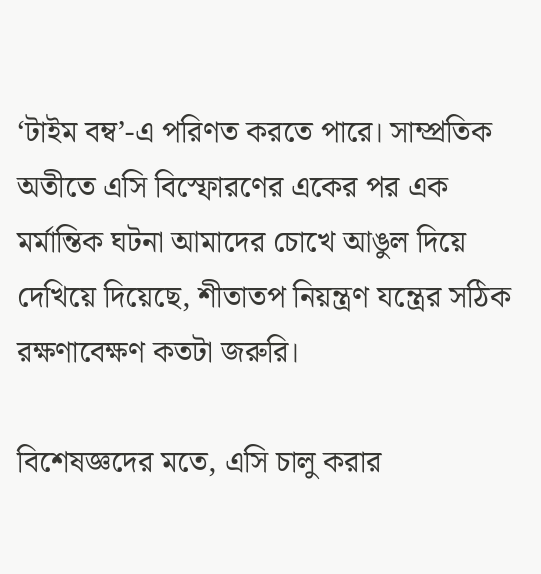‘টাইম বম্ব’-এ পরিণত করতে পারে। সাম্প্রতিক অতীতে এসি বিস্ফোরণের একের পর এক মর্মান্তিক ঘটনা আমাদের চোখে আঙুল দিয়ে দেখিয়ে দিয়েছে, শীতাতপ নিয়ন্ত্রণ যন্ত্রের সঠিক রক্ষণাবেক্ষণ কতটা জরুরি।

বিশেষজ্ঞদের মতে, এসি চালু করার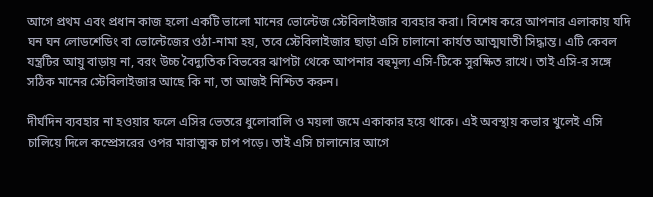আগে প্রথম এবং প্রধান কাজ হলো একটি ভালো মানের ভোল্টেজ স্টেবিলাইজার ব্যবহার করা। বিশেষ করে আপনার এলাকায় যদি ঘন ঘন লোডশেডিং বা ভোল্টেজের ওঠা-নামা হয়, তবে স্টেবিলাইজার ছাড়া এসি চালানো কার্যত আত্মঘাতী সিদ্ধান্ত। এটি কেবল যন্ত্রটির আয়ু বাড়ায় না, বরং উচ্চ বৈদ্যুতিক বিভবের ঝাপটা থেকে আপনার বহুমূল্য এসি-টিকে সুরক্ষিত রাখে। তাই এসি-র সঙ্গে সঠিক মানের স্টেবিলাইজার আছে কি না, তা আজই নিশ্চিত করুন।

দীর্ঘদিন ব্যবহার না হওয়ার ফলে এসির ভেতরে ধুলোবালি ও ময়লা জমে একাকার হয়ে থাকে। এই অবস্থায় কভার খুলেই এসি চালিয়ে দিলে কম্প্রেসরের ওপর মারাত্মক চাপ পড়ে। তাই এসি চালানোর আগে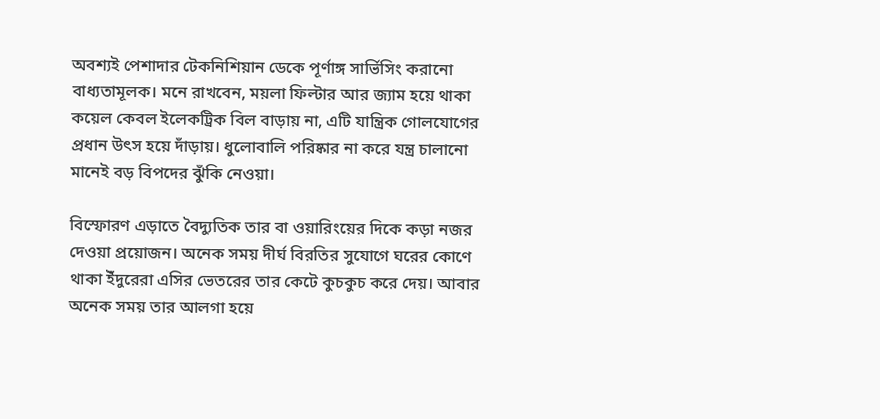অবশ্যই পেশাদার টেকনিশিয়ান ডেকে পূর্ণাঙ্গ সার্ভিসিং করানো বাধ্যতামূলক। মনে রাখবেন, ময়লা ফিল্টার আর জ্যাম হয়ে থাকা কয়েল কেবল ইলেকট্রিক বিল বাড়ায় না, এটি যান্ত্রিক গোলযোগের প্রধান উৎস হয়ে দাঁড়ায়। ধুলোবালি পরিষ্কার না করে যন্ত্র চালানো মানেই বড় বিপদের ঝুঁকি নেওয়া।

বিস্ফোরণ এড়াতে বৈদ্যুতিক তার বা ওয়ারিংয়ের দিকে কড়া নজর দেওয়া প্রয়োজন। অনেক সময় দীর্ঘ বিরতির সুযোগে ঘরের কোণে থাকা ইঁদুরেরা এসির ভেতরের তার কেটে কুচকুচ করে দেয়। আবার অনেক সময় তার আলগা হয়ে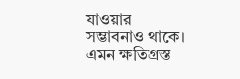যাওয়ার সম্ভাবনাও থাকে। এমন ক্ষতিগ্রস্ত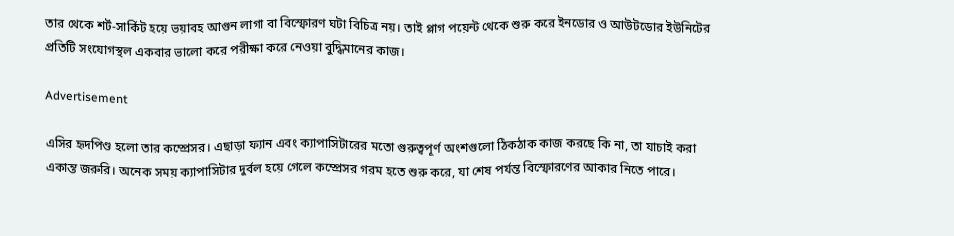তার থেকে শর্ট-সার্কিট হয়ে ভয়াবহ আগুন লাগা বা বিস্ফোরণ ঘটা বিচিত্র নয়। তাই প্লাগ পয়েন্ট থেকে শুরু করে ইনডোর ও আউটডোর ইউনিটের প্রতিটি সংযোগস্থল একবার ভালো করে পরীক্ষা করে নেওয়া বুদ্ধিমানের কাজ।

Advertisement

এসির হৃদপিণ্ড হলো তার কম্প্রেসর। এছাড়া ফ্যান এবং ক্যাপাসিটারের মতো গুরুত্বপূর্ণ অংশগুলো ঠিকঠাক কাজ করছে কি না, তা যাচাই করা একান্ত জরুরি। অনেক সময় ক্যাপাসিটার দুর্বল হয়ে গেলে কম্প্রেসর গরম হতে শুরু করে, যা শেষ পর্যন্ত বিস্ফোরণের আকার নিতে পারে।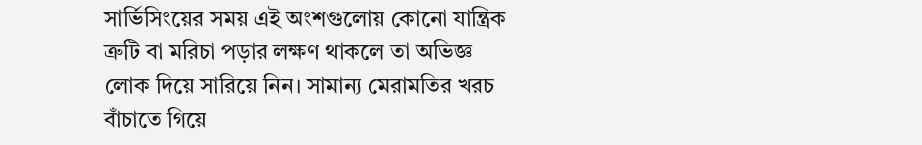সার্ভিসিংয়ের সময় এই অংশগুলোয় কোনো যান্ত্রিক ত্রুটি বা মরিচা পড়ার লক্ষণ থাকলে তা অভিজ্ঞ লোক দিয়ে সারিয়ে নিন। সামান্য মেরামতির খরচ বাঁচাতে গিয়ে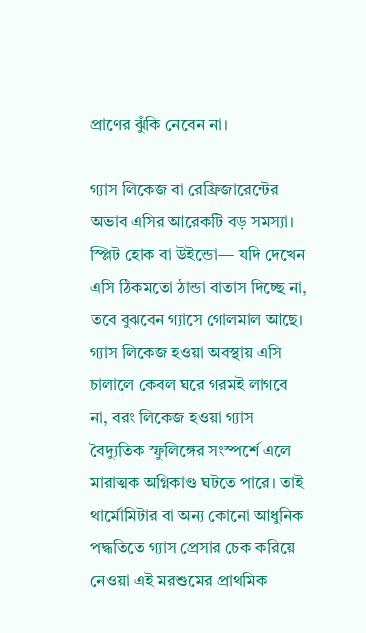প্রাণের ঝুঁকি নেবেন না।

গ্যাস লিকেজ বা রেফ্রিজারেন্টের অভাব এসির আরেকটি বড় সমস্যা। স্প্লিট হোক বা উইন্ডো— যদি দেখেন এসি ঠিকমতো ঠান্ডা বাতাস দিচ্ছে না, তবে বুঝবেন গ্যাসে গোলমাল আছে। গ্যাস লিকেজ হওয়া অবস্থায় এসি চালালে কেবল ঘরে গরমই লাগবে না, বরং লিকেজ হওয়া গ্যাস বৈদ্যুতিক স্ফুলিঙ্গের সংস্পর্শে এলে মারাত্মক অগ্নিকাণ্ড ঘটতে পারে। তাই থার্মোমিটার বা অন্য কোনো আধুনিক পদ্ধতিতে গ্যাস প্রেসার চেক করিয়ে নেওয়া এই মরশুমের প্রাথমিক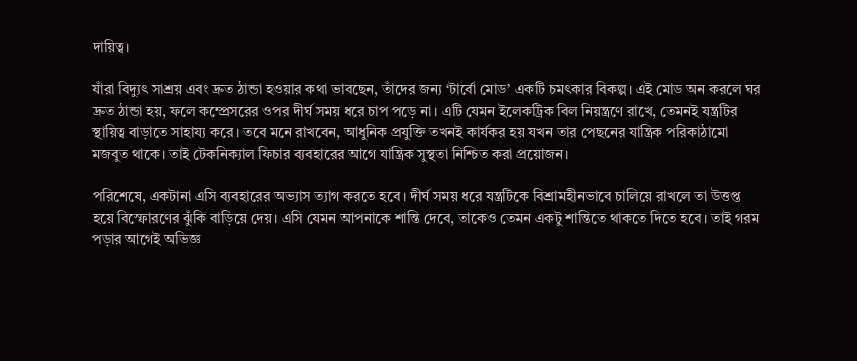দায়িত্ব।

যাঁরা বিদ্যুৎ সাশ্রয় এবং দ্রুত ঠান্ডা হওয়ার কথা ভাবছেন, তাঁদের জন্য ‘টার্বো মোড’ একটি চমৎকার বিকল্প। এই মোড অন করলে ঘর দ্রুত ঠান্ডা হয়, ফলে কম্প্রেসরের ওপর দীর্ঘ সময় ধরে চাপ পড়ে না। এটি যেমন ইলেকট্রিক বিল নিয়ন্ত্রণে রাখে, তেমনই যন্ত্রটির স্থায়িত্ব বাড়াতে সাহায্য করে। তবে মনে রাখবেন, আধুনিক প্রযুক্তি তখনই কার্যকর হয় যখন তার পেছনের যান্ত্রিক পরিকাঠামো মজবুত থাকে। তাই টেকনিক্যাল ফিচার ব্যবহারের আগে যান্ত্রিক সুস্থতা নিশ্চিত করা প্রয়োজন।

পরিশেষে, একটানা এসি ব্যবহারের অভ্যাস ত্যাগ করতে হবে। দীর্ঘ সময় ধরে যন্ত্রটিকে বিশ্রামহীনভাবে চালিয়ে রাখলে তা উত্তপ্ত হয়ে বিস্ফোরণের ঝুঁকি বাড়িয়ে দেয়। এসি যেমন আপনাকে শান্তি দেবে, তাকেও তেমন একটু শান্তিতে থাকতে দিতে হবে। তাই গরম পড়ার আগেই অভিজ্ঞ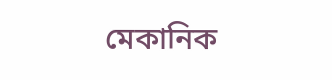মেকানিক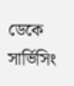ডেকে সার্ভিসিং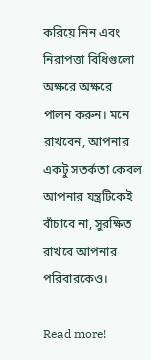করিয়ে নিন এবং নিরাপত্তা বিধিগুলো অক্ষরে অক্ষরে পালন করুন। মনে রাখবেন, আপনার একটু সতর্কতা কেবল আপনার যন্ত্রটিকেই বাঁচাবে না, সুরক্ষিত রাখবে আপনার পরিবারকেও।

Read more!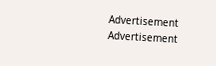Advertisement
Advertisement